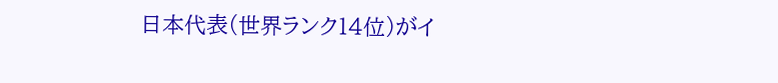日本代表(世界ランク14位)がイ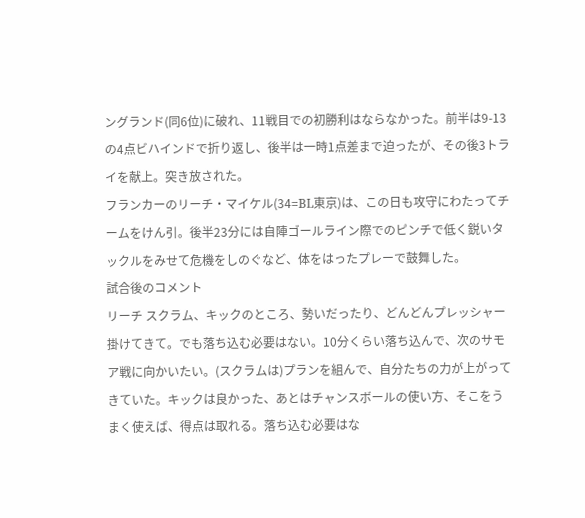ングランド(同6位)に破れ、11戦目での初勝利はならなかった。前半は9-13の4点ビハインドで折り返し、後半は一時1点差まで迫ったが、その後3トライを献上。突き放された。
フランカーのリーチ・マイケル(34=BL東京)は、この日も攻守にわたってチームをけん引。後半23分には自陣ゴールライン際でのピンチで低く鋭いタックルをみせて危機をしのぐなど、体をはったプレーで鼓舞した。
試合後のコメント
リーチ スクラム、キックのところ、勢いだったり、どんどんプレッシャー掛けてきて。でも落ち込む必要はない。10分くらい落ち込んで、次のサモア戦に向かいたい。(スクラムは)プランを組んで、自分たちの力が上がってきていた。キックは良かった、あとはチャンスボールの使い方、そこをうまく使えば、得点は取れる。落ち込む必要はな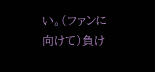い。(ファンに向けて)負け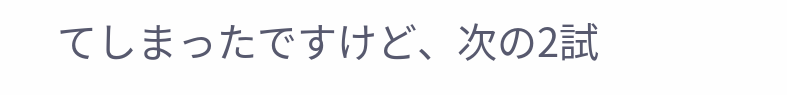てしまったですけど、次の2試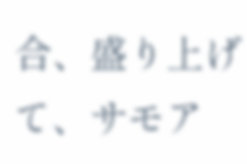合、盛り上げて、サモア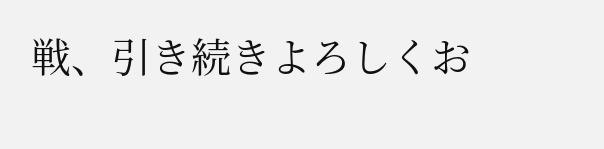戦、引き続きよろしくお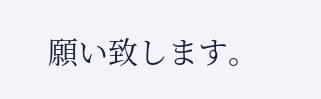願い致します。